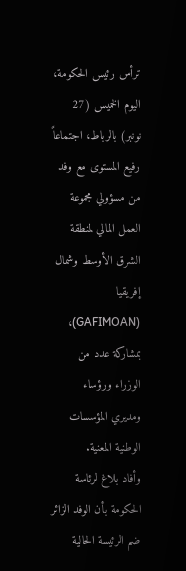ترأس رئيس الحكومة، اليوم الخميس (27 نونبر) بالرباط، اجتماعاً رفيع المستوى مع وفد من مسؤولي مجموعة العمل المالي لمنطقة الشرق الأوسط وشمال إفريقيا (GAFIMOAN)، بمشاركة عدد من الوزراء ورؤساء ومديري المؤسسات الوطنية المعنية.
وأفاد بلاغ لرئاسة الحكومة بأن الوفد الزائر ضم الرئيسة الحالية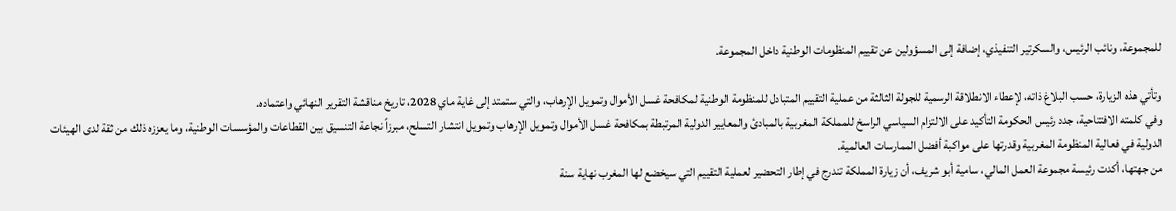للمجموعة، ونائب الرئيس، والسكرتير التنفيذي، إضافة إلى المسؤولين عن تقييم المنظومات الوطنية داخل المجموعة.

وتأتي هذه الزيارة، حسب البلاغ ذاته، لإعطاء الانطلاقة الرسمية للجولة الثالثة من عملية التقييم المتبادل للمنظومة الوطنية لمكافحة غسل الأموال وتمويل الإرهاب، والتي ستمتد إلى غاية ماي 2028، تاريخ مناقشة التقرير النهائي واعتماده.
وفي كلمته الافتتاحية، جدد رئيس الحكومة التأكيد على الالتزام السياسي الراسخ للمملكة المغربية بالمبادئ والمعايير الدولية المرتبطة بمكافحة غسل الأموال وتمويل الإرهاب وتمويل انتشار التسلح، مبرزاً نجاعة التنسيق بين القطاعات والمؤسسات الوطنية، وما يعززه ذلك من ثقة لدى الهيئات الدولية في فعالية المنظومة المغربية وقدرتها على مواكبة أفضل الممارسات العالمية.
من جهتها، أكدت رئيسة مجموعة العمل المالي، سامية أبو شريف، أن زيارة المملكة تندرج في إطار التحضير لعملية التقييم التي سيخضع لها المغرب نهاية سنة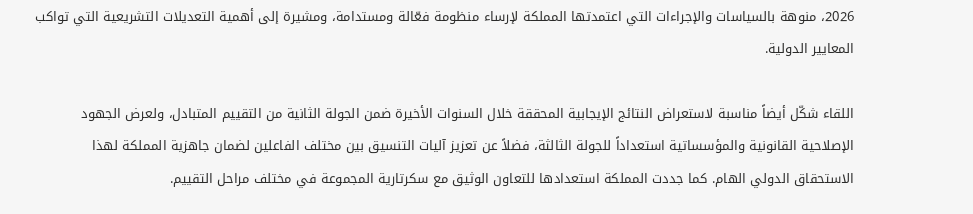2026، منوهة بالسياسات والإجراءات التي اعتمدتها المملكة لإرساء منظومة فعّالة ومستدامة، ومشيرة إلى أهمية التعديلات التشريعية التي تواكب المعايير الدولية.

اللقاء شكّل أيضاً مناسبة لاستعراض النتائج الإيجابية المحققة خلال السنوات الأخيرة ضمن الجولة الثانية من التقييم المتبادل، ولعرض الجهود الإصلاحية القانونية والمؤسساتية استعداداً للجولة الثالثة، فضلاً عن تعزيز آليات التنسيق بين مختلف الفاعلين لضمان جاهزية المملكة لهذا الاستحقاق الدولي الهام. كما جددت المملكة استعدادها للتعاون الوثيق مع سكرتارية المجموعة في مختلف مراحل التقييم.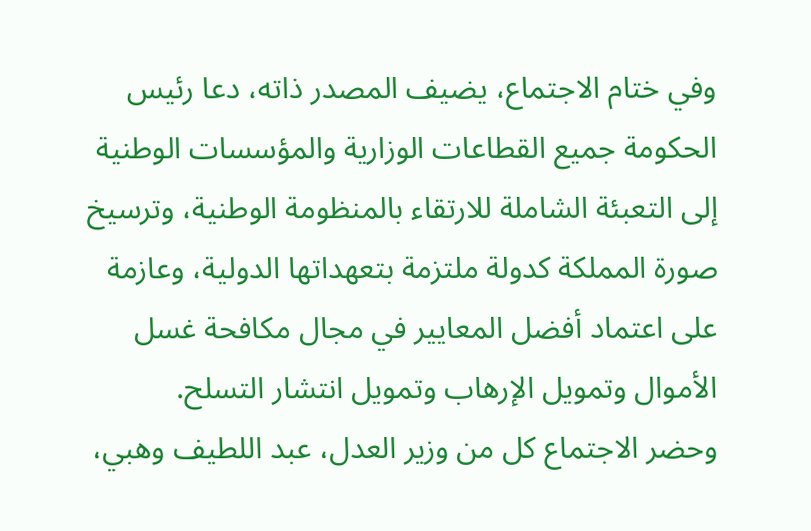وفي ختام الاجتماع، يضيف المصدر ذاته، دعا رئيس الحكومة جميع القطاعات الوزارية والمؤسسات الوطنية إلى التعبئة الشاملة للارتقاء بالمنظومة الوطنية، وترسيخ صورة المملكة كدولة ملتزمة بتعهداتها الدولية، وعازمة على اعتماد أفضل المعايير في مجال مكافحة غسل الأموال وتمويل الإرهاب وتمويل انتشار التسلح.
وحضر الاجتماع كل من وزير العدل، عبد اللطيف وهبي،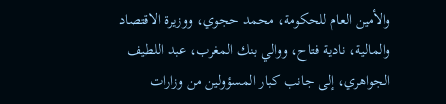والأمين العام للحكومة، محمد حجوي، ووزيرة الاقتصاد والمالية، نادية فتاح، ووالي بنك المغرب، عبد اللطيف الجواهري، إلى جانب كبار المسؤولين من وزارات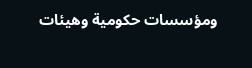ومؤسسات حكومية وهيئات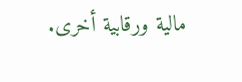مالية ورقابية أخرى.